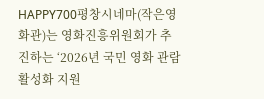HAPPY700평창시네마(작은영화관)는 영화진흥위원회가 추진하는 ‘2026년 국민 영화 관람 활성화 지원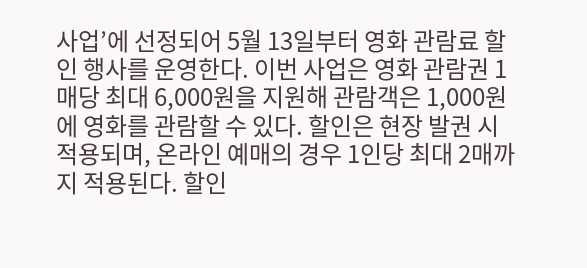사업’에 선정되어 5월 13일부터 영화 관람료 할인 행사를 운영한다. 이번 사업은 영화 관람권 1매당 최대 6,000원을 지원해 관람객은 1,000원에 영화를 관람할 수 있다. 할인은 현장 발권 시 적용되며, 온라인 예매의 경우 1인당 최대 2매까지 적용된다. 할인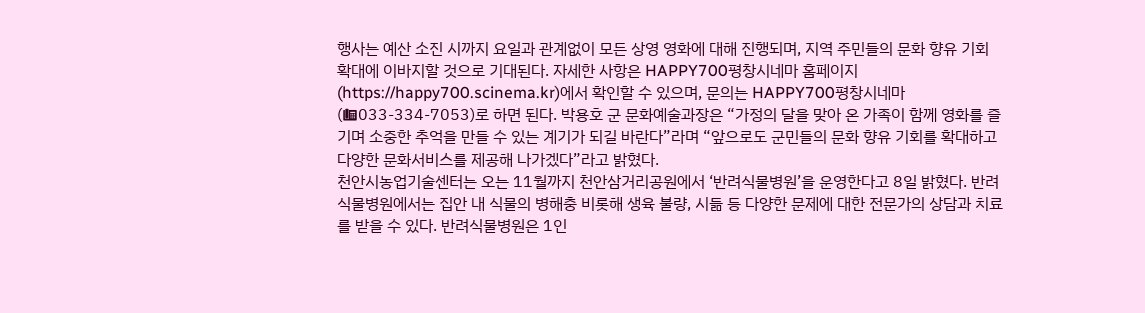행사는 예산 소진 시까지 요일과 관계없이 모든 상영 영화에 대해 진행되며, 지역 주민들의 문화 향유 기회 확대에 이바지할 것으로 기대된다. 자세한 사항은 HAPPY700평창시네마 홈페이지(https://happy700.scinema.kr)에서 확인할 수 있으며, 문의는 HAPPY700평창시네마(☎033-334-7053)로 하면 된다. 박용호 군 문화예술과장은 “가정의 달을 맞아 온 가족이 함께 영화를 즐기며 소중한 추억을 만들 수 있는 계기가 되길 바란다”라며 “앞으로도 군민들의 문화 향유 기회를 확대하고 다양한 문화서비스를 제공해 나가겠다”라고 밝혔다.
천안시농업기술센터는 오는 11월까지 천안삼거리공원에서 ‘반려식물병원’을 운영한다고 8일 밝혔다. 반려식물병원에서는 집안 내 식물의 병해충 비롯해 생육 불량, 시듦 등 다양한 문제에 대한 전문가의 상담과 치료를 받을 수 있다. 반려식물병원은 1인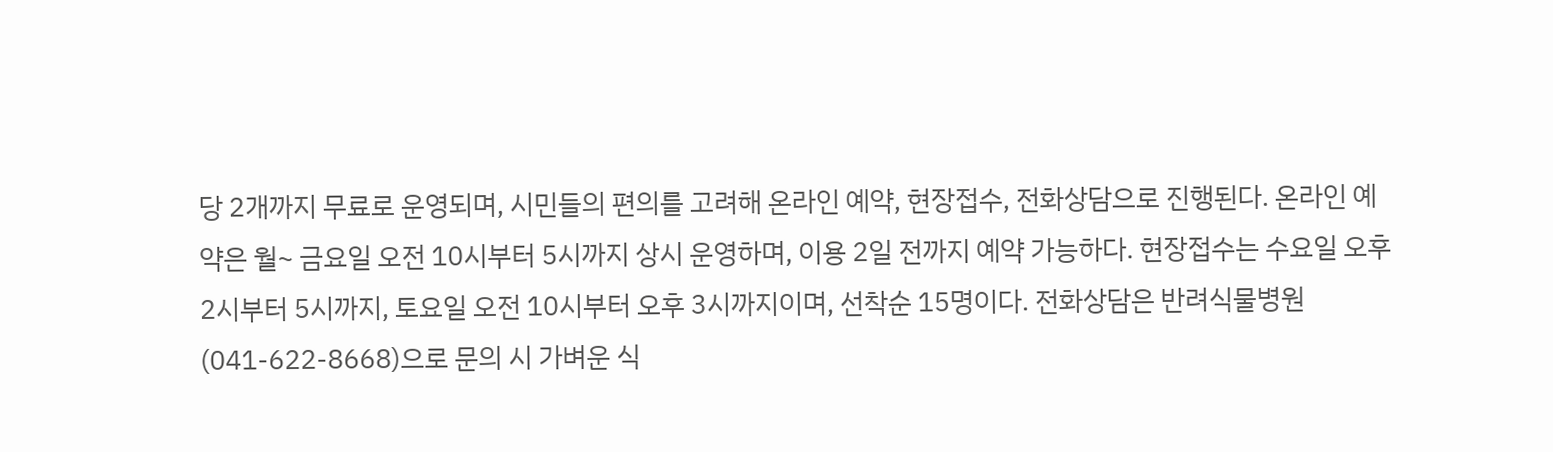당 2개까지 무료로 운영되며, 시민들의 편의를 고려해 온라인 예약, 현장접수, 전화상담으로 진행된다. 온라인 예약은 월~ 금요일 오전 10시부터 5시까지 상시 운영하며, 이용 2일 전까지 예약 가능하다. 현장접수는 수요일 오후 2시부터 5시까지, 토요일 오전 10시부터 오후 3시까지이며, 선착순 15명이다. 전화상담은 반려식물병원(041-622-8668)으로 문의 시 가벼운 식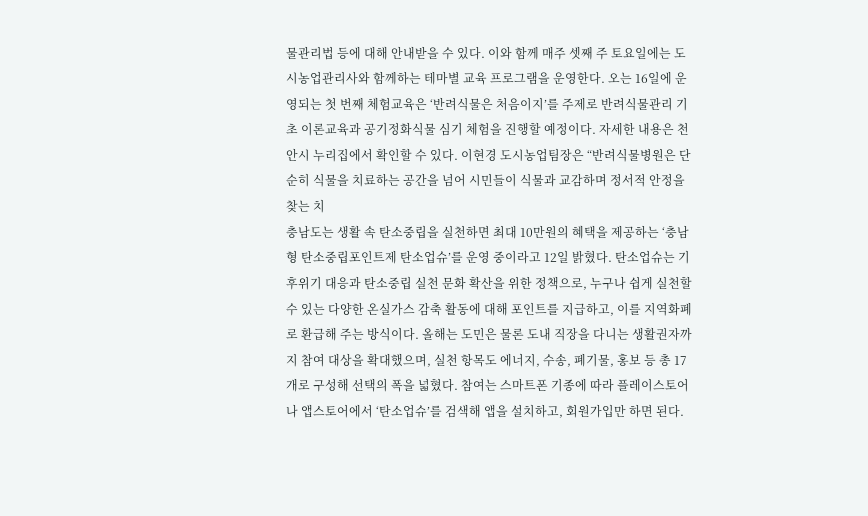물관리법 등에 대해 안내받을 수 있다. 이와 함께 매주 셋째 주 토요일에는 도시농업관리사와 함께하는 테마별 교육 프로그램을 운영한다. 오는 16일에 운영되는 첫 번째 체험교육은 ‘반려식물은 처음이지’를 주제로 반려식물관리 기초 이론교육과 공기정화식물 심기 체험을 진행할 예정이다. 자세한 내용은 천안시 누리집에서 확인할 수 있다. 이현경 도시농업팀장은 “반려식물병원은 단순히 식물을 치료하는 공간을 넘어 시민들이 식물과 교감하며 정서적 안정을 찾는 치
충남도는 생활 속 탄소중립을 실천하면 최대 10만원의 혜택을 제공하는 ‘충남형 탄소중립포인트제 탄소업슈’를 운영 중이라고 12일 밝혔다. 탄소업슈는 기후위기 대응과 탄소중립 실천 문화 확산을 위한 정책으로, 누구나 쉽게 실천할 수 있는 다양한 온실가스 감축 활동에 대해 포인트를 지급하고, 이를 지역화폐로 환급해 주는 방식이다. 올해는 도민은 물론 도내 직장을 다니는 생활권자까지 참여 대상을 확대했으며, 실천 항목도 에너지, 수송, 폐기물, 홍보 등 총 17개로 구성해 선택의 폭을 넓혔다. 참여는 스마트폰 기종에 따라 플레이스토어나 앱스토어에서 ‘탄소업슈’를 검색해 앱을 설치하고, 회원가입만 하면 된다.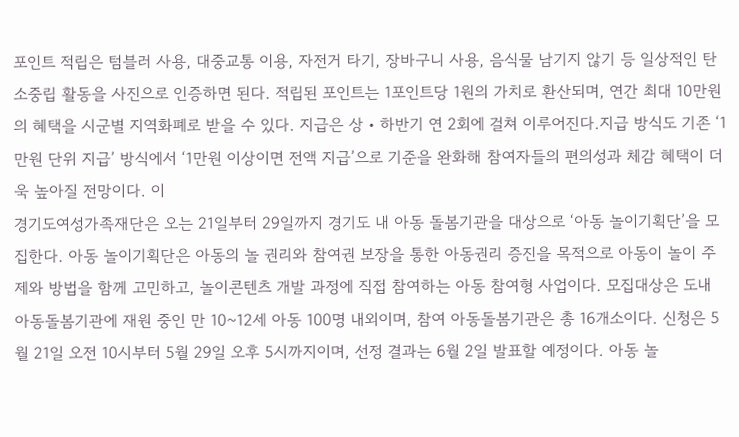포인트 적립은 텀블러 사용, 대중교통 이용, 자전거 타기, 장바구니 사용, 음식물 남기지 않기 등 일상적인 탄소중립 활동을 사진으로 인증하면 된다. 적립된 포인트는 1포인트당 1원의 가치로 환산되며, 연간 최대 10만원의 혜택을 시군별 지역화폐로 받을 수 있다. 지급은 상・하반기 연 2회에 걸쳐 이루어진다.지급 방식도 기존 ‘1만원 단위 지급’ 방식에서 ‘1만원 이상이면 전액 지급’으로 기준을 완화해 참여자들의 편의성과 체감 혜택이 더욱 높아질 전망이다. 이
경기도여성가족재단은 오는 21일부터 29일까지 경기도 내 아동 돌봄기관을 대상으로 ‘아동 놀이기획단’을 모집한다. 아동 놀이기획단은 아동의 놀 권리와 참여권 보장을 통한 아동권리 증진을 목적으로 아동이 놀이 주제와 방법을 함께 고민하고, 놀이콘텐츠 개발 과정에 직접 참여하는 아동 참여형 사업이다. 모집대상은 도내 아동돌봄기관에 재원 중인 만 10~12세 아동 100명 내외이며, 참여 아동돌봄기관은 총 16개소이다. 신청은 5월 21일 오전 10시부터 5월 29일 오후 5시까지이며, 선정 결과는 6월 2일 발표할 예정이다. 아동 놀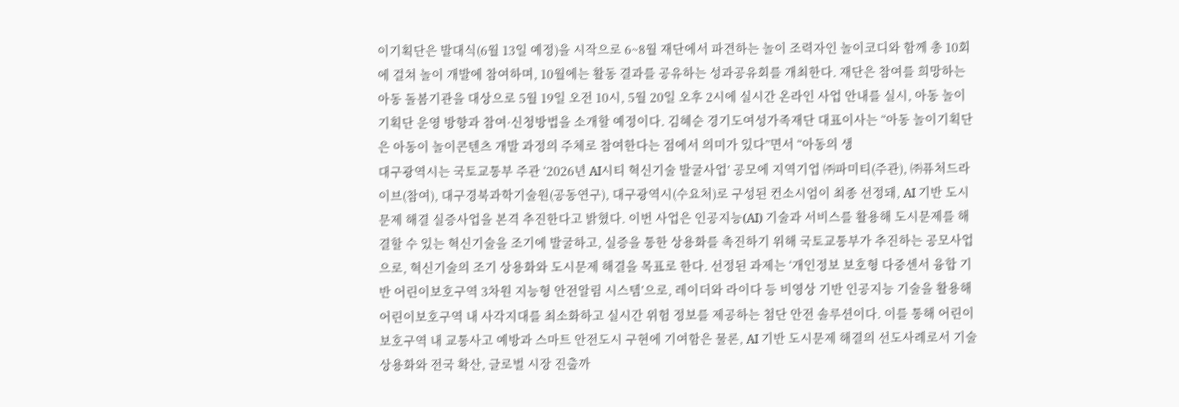이기획단은 발대식(6월 13일 예정)을 시작으로 6~8월 재단에서 파견하는 놀이 조력자인 놀이코디와 함께 총 10회에 걸쳐 놀이 개발에 참여하며, 10월에는 활동 결과를 공유하는 성과공유회를 개최한다. 재단은 참여를 희망하는 아동 돌봄기관을 대상으로 5월 19일 오전 10시, 5월 20일 오후 2시에 실시간 온라인 사업 안내를 실시, 아동 놀이기획단 운영 방향과 참여·신청방법을 소개할 예정이다. 김혜순 경기도여성가족재단 대표이사는 “아동 놀이기획단은 아동이 놀이콘텐츠 개발 과정의 주체로 참여한다는 점에서 의미가 있다”면서 “아동의 생
대구광역시는 국토교통부 주관 ‘2026년 AI시티 혁신기술 발굴사업’ 공모에 지역기업 ㈜파미티(주관), ㈜퓨처드라이브(참여), 대구경북과학기술원(공동연구), 대구광역시(수요처)로 구성된 컨소시엄이 최종 선정돼, AI 기반 도시문제 해결 실증사업을 본격 추진한다고 밝혔다. 이번 사업은 인공지능(AI) 기술과 서비스를 활용해 도시문제를 해결할 수 있는 혁신기술을 조기에 발굴하고, 실증을 통한 상용화를 촉진하기 위해 국토교통부가 추진하는 공모사업으로, 혁신기술의 조기 상용화와 도시문제 해결을 목표로 한다. 선정된 과제는 ‘개인정보 보호형 다중센서 융합 기반 어린이보호구역 3차원 지능형 안전알림 시스템’으로, 레이더와 라이다 등 비영상 기반 인공지능 기술을 활용해 어린이보호구역 내 사각지대를 최소화하고 실시간 위험 정보를 제공하는 첨단 안전 솔루션이다. 이를 통해 어린이보호구역 내 교통사고 예방과 스마트 안전도시 구현에 기여함은 물론, AI 기반 도시문제 해결의 선도사례로서 기술 상용화와 전국 확산, 글로벌 시장 진출까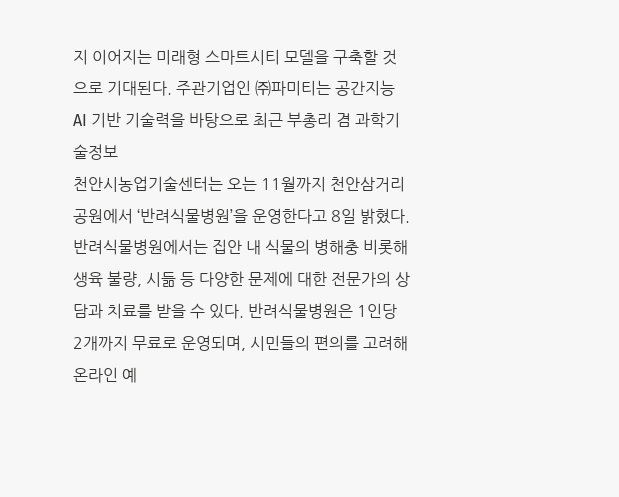지 이어지는 미래형 스마트시티 모델을 구축할 것으로 기대된다. 주관기업인 ㈜파미티는 공간지능 AI 기반 기술력을 바탕으로 최근 부총리 겸 과학기술정보
천안시농업기술센터는 오는 11월까지 천안삼거리공원에서 ‘반려식물병원’을 운영한다고 8일 밝혔다. 반려식물병원에서는 집안 내 식물의 병해충 비롯해 생육 불량, 시듦 등 다양한 문제에 대한 전문가의 상담과 치료를 받을 수 있다. 반려식물병원은 1인당 2개까지 무료로 운영되며, 시민들의 편의를 고려해 온라인 예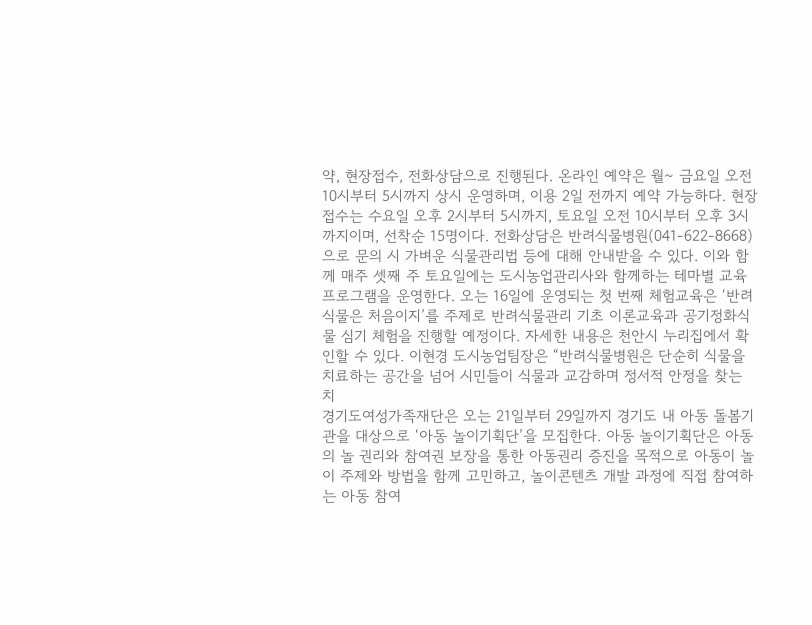약, 현장접수, 전화상담으로 진행된다. 온라인 예약은 월~ 금요일 오전 10시부터 5시까지 상시 운영하며, 이용 2일 전까지 예약 가능하다. 현장접수는 수요일 오후 2시부터 5시까지, 토요일 오전 10시부터 오후 3시까지이며, 선착순 15명이다. 전화상담은 반려식물병원(041-622-8668)으로 문의 시 가벼운 식물관리법 등에 대해 안내받을 수 있다. 이와 함께 매주 셋째 주 토요일에는 도시농업관리사와 함께하는 테마별 교육 프로그램을 운영한다. 오는 16일에 운영되는 첫 번째 체험교육은 ‘반려식물은 처음이지’를 주제로 반려식물관리 기초 이론교육과 공기정화식물 심기 체험을 진행할 예정이다. 자세한 내용은 천안시 누리집에서 확인할 수 있다. 이현경 도시농업팀장은 “반려식물병원은 단순히 식물을 치료하는 공간을 넘어 시민들이 식물과 교감하며 정서적 안정을 찾는 치
경기도여성가족재단은 오는 21일부터 29일까지 경기도 내 아동 돌봄기관을 대상으로 ‘아동 놀이기획단’을 모집한다. 아동 놀이기획단은 아동의 놀 권리와 참여권 보장을 통한 아동권리 증진을 목적으로 아동이 놀이 주제와 방법을 함께 고민하고, 놀이콘텐츠 개발 과정에 직접 참여하는 아동 참여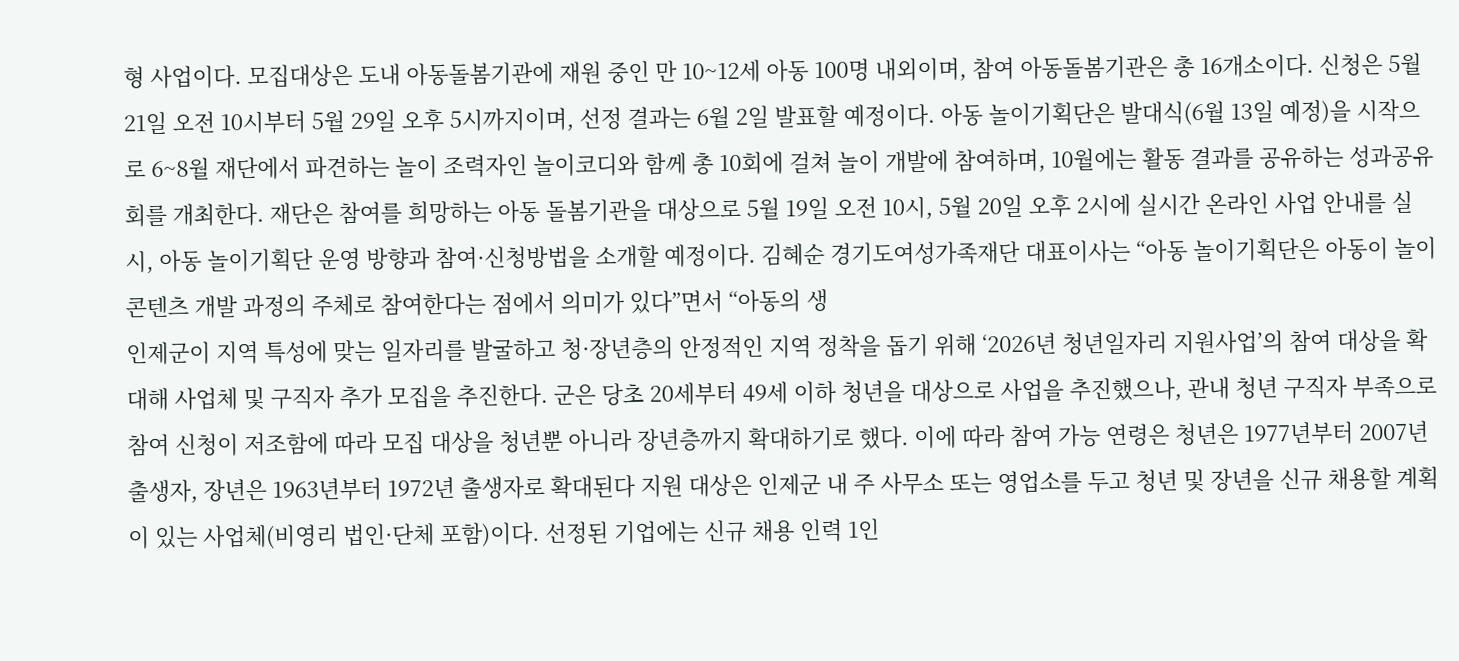형 사업이다. 모집대상은 도내 아동돌봄기관에 재원 중인 만 10~12세 아동 100명 내외이며, 참여 아동돌봄기관은 총 16개소이다. 신청은 5월 21일 오전 10시부터 5월 29일 오후 5시까지이며, 선정 결과는 6월 2일 발표할 예정이다. 아동 놀이기획단은 발대식(6월 13일 예정)을 시작으로 6~8월 재단에서 파견하는 놀이 조력자인 놀이코디와 함께 총 10회에 걸쳐 놀이 개발에 참여하며, 10월에는 활동 결과를 공유하는 성과공유회를 개최한다. 재단은 참여를 희망하는 아동 돌봄기관을 대상으로 5월 19일 오전 10시, 5월 20일 오후 2시에 실시간 온라인 사업 안내를 실시, 아동 놀이기획단 운영 방향과 참여·신청방법을 소개할 예정이다. 김혜순 경기도여성가족재단 대표이사는 “아동 놀이기획단은 아동이 놀이콘텐츠 개발 과정의 주체로 참여한다는 점에서 의미가 있다”면서 “아동의 생
인제군이 지역 특성에 맞는 일자리를 발굴하고 청·장년층의 안정적인 지역 정착을 돕기 위해 ‘2026년 청년일자리 지원사업’의 참여 대상을 확대해 사업체 및 구직자 추가 모집을 추진한다. 군은 당초 20세부터 49세 이하 청년을 대상으로 사업을 추진했으나, 관내 청년 구직자 부족으로 참여 신청이 저조함에 따라 모집 대상을 청년뿐 아니라 장년층까지 확대하기로 했다. 이에 따라 참여 가능 연령은 청년은 1977년부터 2007년 출생자, 장년은 1963년부터 1972년 출생자로 확대된다 지원 대상은 인제군 내 주 사무소 또는 영업소를 두고 청년 및 장년을 신규 채용할 계획이 있는 사업체(비영리 법인·단체 포함)이다. 선정된 기업에는 신규 채용 인력 1인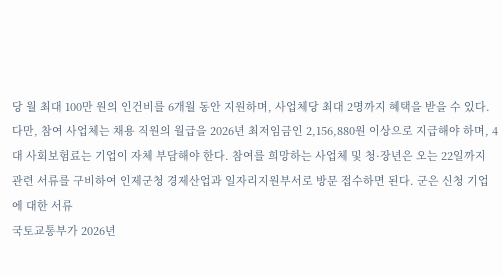당 월 최대 100만 원의 인건비를 6개월 동안 지원하며, 사업체당 최대 2명까지 혜택을 받을 수 있다. 다만, 참여 사업체는 채용 직원의 월급을 2026년 최저임금인 2,156,880원 이상으로 지급해야 하며, 4대 사회보험료는 기업이 자체 부담해야 한다. 참여를 희망하는 사업체 및 청·장년은 오는 22일까지 관련 서류를 구비하여 인제군청 경제산업과 일자리지원부서로 방문 접수하면 된다. 군은 신청 기업에 대한 서류
국토교통부가 2026년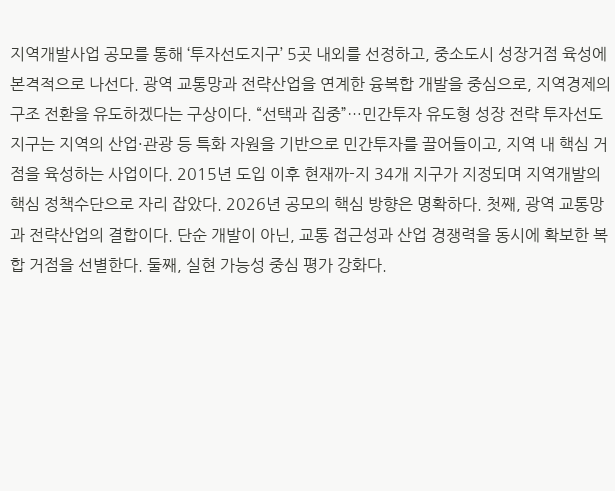지역개발사업 공모를 통해 ‘투자선도지구’ 5곳 내외를 선정하고, 중소도시 성장거점 육성에 본격적으로 나선다. 광역 교통망과 전략산업을 연계한 융복합 개발을 중심으로, 지역경제의 구조 전환을 유도하겠다는 구상이다. “선택과 집중”…민간투자 유도형 성장 전략 투자선도지구는 지역의 산업·관광 등 특화 자원을 기반으로 민간투자를 끌어들이고, 지역 내 핵심 거점을 육성하는 사업이다. 2015년 도입 이후 현재까-지 34개 지구가 지정되며 지역개발의 핵심 정책수단으로 자리 잡았다. 2026년 공모의 핵심 방향은 명확하다. 첫째, 광역 교통망과 전략산업의 결합이다. 단순 개발이 아닌, 교통 접근성과 산업 경쟁력을 동시에 확보한 복합 거점을 선별한다. 둘째, 실현 가능성 중심 평가 강화다.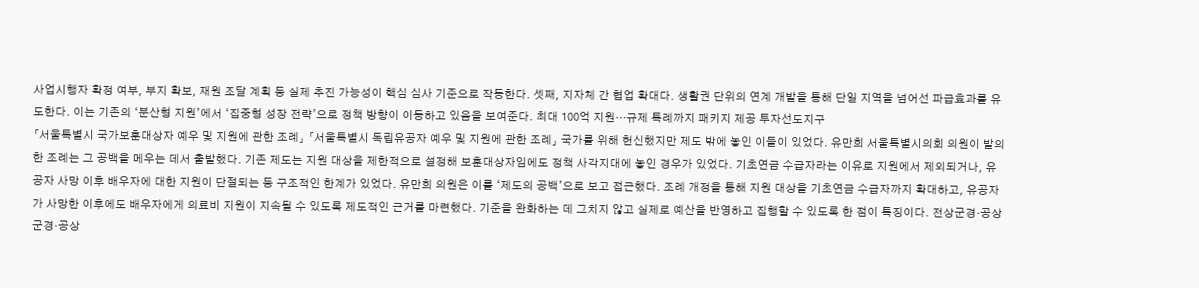사업시행자 확정 여부, 부지 확보, 재원 조달 계획 등 실제 추진 가능성이 핵심 심사 기준으로 작동한다. 셋째, 지자체 간 협업 확대다. 생활권 단위의 연계 개발을 통해 단일 지역을 넘어선 파급효과를 유도한다. 이는 기존의 ‘분산형 지원’에서 ‘집중형 성장 전략’으로 정책 방향이 이동하고 있음을 보여준다. 최대 100억 지원…규제 특례까지 패키지 제공 투자선도지구
「서울특별시 국가보훈대상자 예우 및 지원에 관한 조례」 「서울특별시 독립유공자 예우 및 지원에 관한 조례」 국가를 위해 헌신했지만 제도 밖에 놓인 이들이 있었다. 유만희 서울특별시의회 의원이 발의한 조례는 그 공백을 메우는 데서 출발했다. 기존 제도는 지원 대상을 제한적으로 설정해 보훈대상자임에도 정책 사각지대에 놓인 경우가 있었다. 기초연금 수급자라는 이유로 지원에서 제외되거나, 유공자 사망 이후 배우자에 대한 지원이 단절되는 등 구조적인 한계가 있었다. 유만희 의원은 이를 ‘제도의 공백’으로 보고 접근했다. 조례 개정을 통해 지원 대상을 기초연금 수급자까지 확대하고, 유공자가 사망한 이후에도 배우자에게 의료비 지원이 지속될 수 있도록 제도적인 근거를 마련했다. 기준을 완화하는 데 그치지 않고 실제로 예산을 반영하고 집행할 수 있도록 한 점이 특징이다. 전상군경·공상군경·공상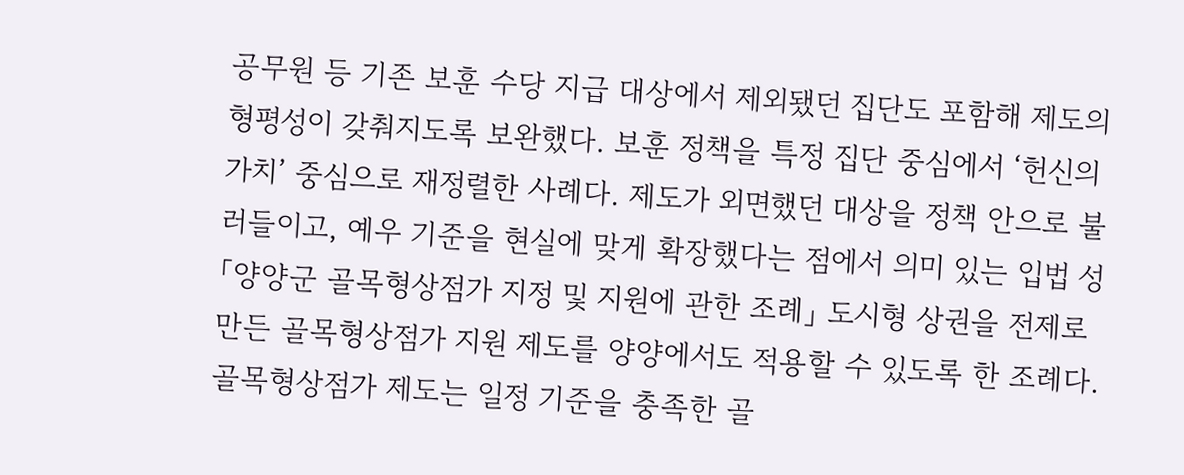공무원 등 기존 보훈 수당 지급 대상에서 제외됐던 집단도 포함해 제도의 형평성이 갖춰지도록 보완했다. 보훈 정책을 특정 집단 중심에서 ‘헌신의 가치’ 중심으로 재정렬한 사례다. 제도가 외면했던 대상을 정책 안으로 불러들이고, 예우 기준을 현실에 맞게 확장했다는 점에서 의미 있는 입법 성
「양양군 골목형상점가 지정 및 지원에 관한 조례」 도시형 상권을 전제로 만든 골목형상점가 지원 제도를 양양에서도 적용할 수 있도록 한 조례다. 골목형상점가 제도는 일정 기준을 충족한 골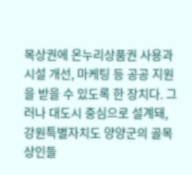목상권에 온누리상품권 사용과 시설 개선, 마케팅 등 공공 지원을 받을 수 있도록 한 장치다. 그러나 대도시 중심으로 설계돼, 강원특별자치도 양양군의 골목상인들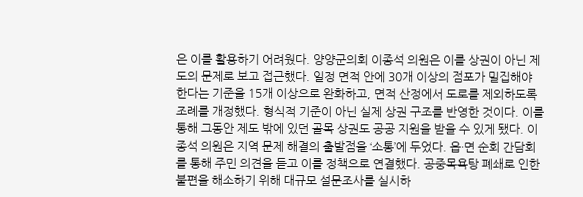은 이를 활용하기 어려웠다. 양양군의회 이종석 의원은 이를 상권이 아닌 제도의 문제로 보고 접근했다. 일정 면적 안에 30개 이상의 점포가 밀집해야 한다는 기준을 15개 이상으로 완화하고, 면적 산정에서 도로를 제외하도록 조례를 개정했다. 형식적 기준이 아닌 실제 상권 구조를 반영한 것이다. 이를 통해 그동안 제도 밖에 있던 골목 상권도 공공 지원을 받을 수 있게 됐다. 이종석 의원은 지역 문제 해결의 출발점을 ‘소통’에 두었다. 읍·면 순회 간담회를 통해 주민 의견을 듣고 이를 정책으로 연결했다. 공중목욕탕 폐쇄로 인한 불편을 해소하기 위해 대규모 설문조사를 실시하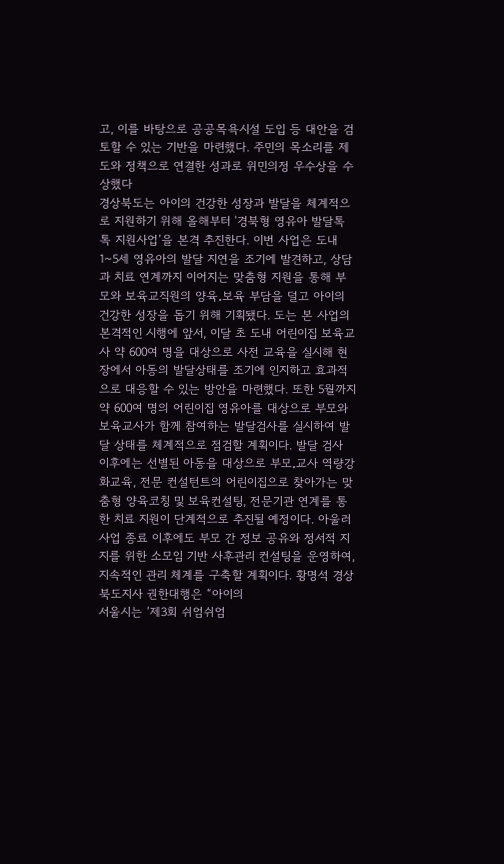고, 이를 바탕으로 공공목욕시설 도입 등 대안을 검토할 수 있는 기반을 마련했다. 주민의 목소리를 제도와 정책으로 연결한 성과로 위민의정 우수상을 수상했다
경상북도는 아이의 건강한 성장과 발달을 체계적으로 지원하기 위해 올해부터 ‘경북형 영유아 발달톡톡 지원사업’을 본격 추진한다. 이번 사업은 도내 1~5세 영유아의 발달 지연을 조기에 발견하고, 상담과 치료 연계까지 이어지는 맞춤형 지원을 통해 부모와 보육교직원의 양육․보육 부담을 덜고 아이의 건강한 성장을 돕기 위해 기획됐다. 도는 본 사업의 본격적인 시행에 앞서, 이달 초 도내 어린이집 보육교사 약 600여 명을 대상으로 사전 교육을 실시해 현장에서 아동의 발달상태를 조기에 인지하고 효과적으로 대응할 수 있는 방안을 마련했다. 또한 5월까지 약 600여 명의 어린이집 영유아를 대상으로 부모와 보육교사가 함께 참여하는 발달검사를 실시하여 발달 상태를 체계적으로 점검할 계획이다. 발달 검사 이후에는 선별된 아동을 대상으로 부모․교사 역량강화교육, 전문 컨설턴트의 어린이집으로 찾아가는 맞춤형 양육코칭 및 보육컨설팅, 전문기관 연계를 통한 치료 지원이 단계적으로 추진될 예정이다. 아울러 사업 종료 이후에도 부모 간 정보 공유와 정서적 지지를 위한 소모임 기반 사후관리 컨설팅을 운영하여, 지속적인 관리 체계를 구축할 계획이다. 황명석 경상북도지사 권한대행은 “아이의
서울시는 ‘제3회 쉬엄쉬엄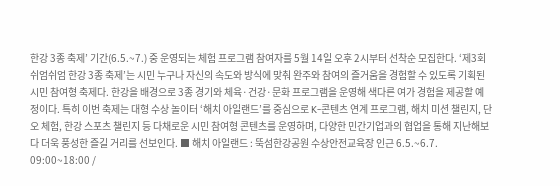한강 3종 축제’ 기간(6.5.~7.) 중 운영되는 체험 프로그램 참여자를 5월 14일 오후 2시부터 선착순 모집한다. ‘제3회 쉬엄쉬엄 한강 3종 축제’는 시민 누구나 자신의 속도와 방식에 맞춰 완주와 참여의 즐거움을 경험할 수 있도록 기획된 시민 참여형 축제다. 한강을 배경으로 3종 경기와 체육·건강·문화 프로그램을 운영해 색다른 여가 경험을 제공할 예정이다. 특히 이번 축제는 대형 수상 놀이터 ‘해치 아일랜드’를 중심으로 K-콘텐츠 연계 프로그램, 해치 미션 챌린지, 단오 체험, 한강 스포츠 챌린지 등 다채로운 시민 참여형 콘텐츠를 운영하며, 다양한 민간기업과의 협업을 통해 지난해보다 더욱 풍성한 즐길 거리를 선보인다. ■ 해치 아일랜드 : 뚝섬한강공원 수상안전교육장 인근 6.5.~6.7. 09:00~18:00 /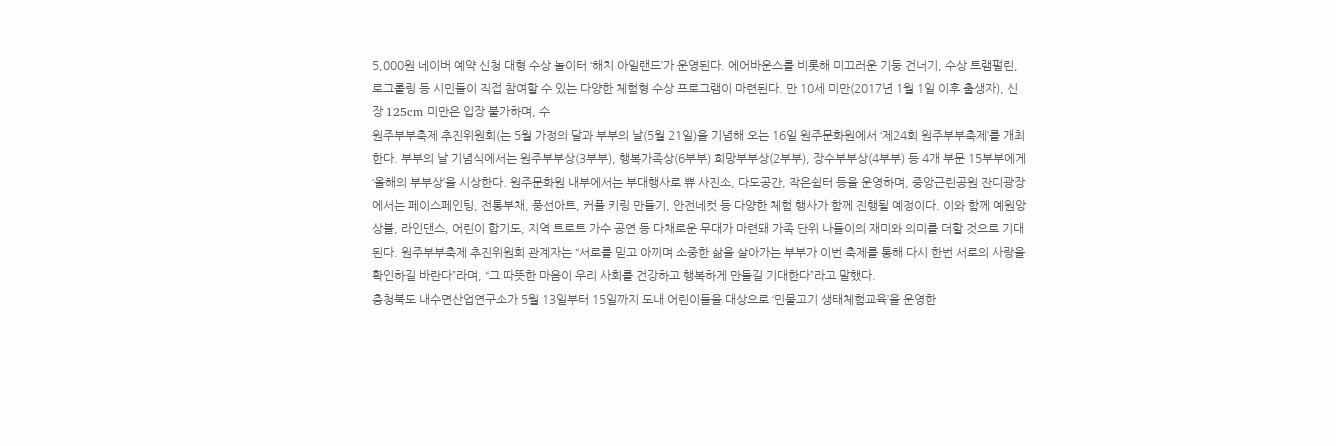5,000원 네이버 예약 신청 대형 수상 놀이터 ‘해치 아일랜드’가 운영된다. 에어바운스를 비롯해 미끄러운 기둥 건너기, 수상 트램펄린, 로그롤링 등 시민들이 직접 참여할 수 있는 다양한 체험형 수상 프로그램이 마련된다. 만 10세 미만(2017년 1월 1일 이후 출생자), 신장 125cm 미만은 입장 불가하며, 수
원주부부축제 추진위원회(는 5월 가정의 달과 부부의 날(5월 21일)을 기념해 오는 16일 원주문화원에서 ‘제24회 원주부부축제’를 개최한다. 부부의 날 기념식에서는 원주부부상(3부부), 행복가족상(6부부) 희망부부상(2부부), 장수부부상(4부부) 등 4개 부문 15부부에게 ‘올해의 부부상’을 시상한다. 원주문화원 내부에서는 부대행사로 쀼 사진소, 다도공간, 작은쉼터 등을 운영하며, 중앙근린공원 잔디광장에서는 페이스페인팅, 전통부채, 풍선아트, 커플 키링 만들기, 안전네컷 등 다양한 체험 행사가 함께 진행될 예정이다. 이와 함께 예원앙상블, 라인댄스, 어린이 합기도, 지역 트로트 가수 공연 등 다채로운 무대가 마련돼 가족 단위 나들이의 재미와 의미를 더할 것으로 기대된다. 원주부부축제 추진위원회 관계자는 “서로를 믿고 아끼며 소중한 삶을 살아가는 부부가 이번 축제를 통해 다시 한번 서로의 사랑을 확인하길 바란다”라며, “그 따뜻한 마음이 우리 사회를 건강하고 행복하게 만들길 기대한다”라고 말했다.
충청북도 내수면산업연구소가 5월 13일부터 15일까지 도내 어린이들을 대상으로 ‘민물고기 생태체험교육’을 운영한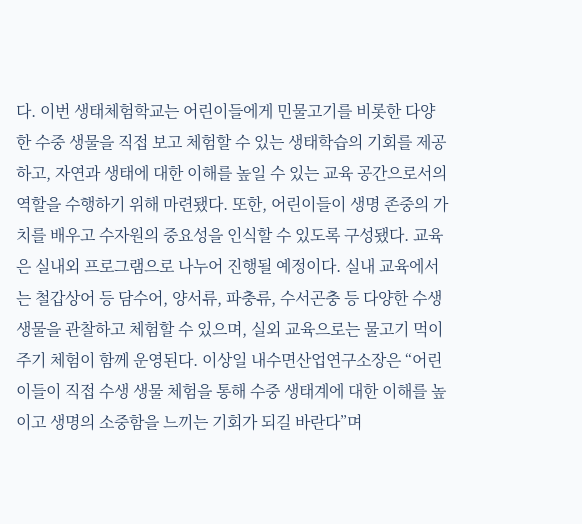다. 이번 생태체험학교는 어린이들에게 민물고기를 비롯한 다양한 수중 생물을 직접 보고 체험할 수 있는 생태학습의 기회를 제공하고, 자연과 생태에 대한 이해를 높일 수 있는 교육 공간으로서의 역할을 수행하기 위해 마련됐다. 또한, 어린이들이 생명 존중의 가치를 배우고 수자원의 중요성을 인식할 수 있도록 구성됐다. 교육은 실내외 프로그램으로 나누어 진행될 예정이다. 실내 교육에서는 철갑상어 등 담수어, 양서류, 파충류, 수서곤충 등 다양한 수생 생물을 관찰하고 체험할 수 있으며, 실외 교육으로는 물고기 먹이 주기 체험이 함께 운영된다. 이상일 내수면산업연구소장은 “어린이들이 직접 수생 생물 체험을 통해 수중 생태계에 대한 이해를 높이고 생명의 소중함을 느끼는 기회가 되길 바란다”며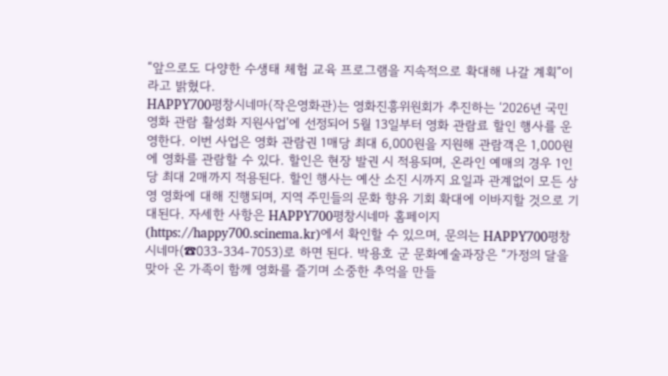“앞으로도 다양한 수생태 체험 교육 프로그램을 지속적으로 확대해 나갈 계획”이라고 밝혔다.
HAPPY700평창시네마(작은영화관)는 영화진흥위원회가 추진하는 ‘2026년 국민 영화 관람 활성화 지원사업’에 선정되어 5월 13일부터 영화 관람료 할인 행사를 운영한다. 이번 사업은 영화 관람권 1매당 최대 6,000원을 지원해 관람객은 1,000원에 영화를 관람할 수 있다. 할인은 현장 발권 시 적용되며, 온라인 예매의 경우 1인당 최대 2매까지 적용된다. 할인 행사는 예산 소진 시까지 요일과 관계없이 모든 상영 영화에 대해 진행되며, 지역 주민들의 문화 향유 기회 확대에 이바지할 것으로 기대된다. 자세한 사항은 HAPPY700평창시네마 홈페이지(https://happy700.scinema.kr)에서 확인할 수 있으며, 문의는 HAPPY700평창시네마(☎033-334-7053)로 하면 된다. 박용호 군 문화예술과장은 “가정의 달을 맞아 온 가족이 함께 영화를 즐기며 소중한 추억을 만들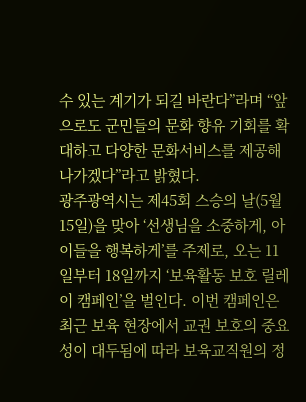수 있는 계기가 되길 바란다”라며 “앞으로도 군민들의 문화 향유 기회를 확대하고 다양한 문화서비스를 제공해 나가겠다”라고 밝혔다.
광주광역시는 제45회 스승의 날(5월15일)을 맞아 ‘선생님을 소중하게, 아이들을 행복하게’를 주제로, 오는 11일부터 18일까지 ‘보육활동 보호 릴레이 캠페인’을 벌인다. 이번 캠페인은 최근 보육 현장에서 교권 보호의 중요성이 대두됨에 따라 보육교직원의 정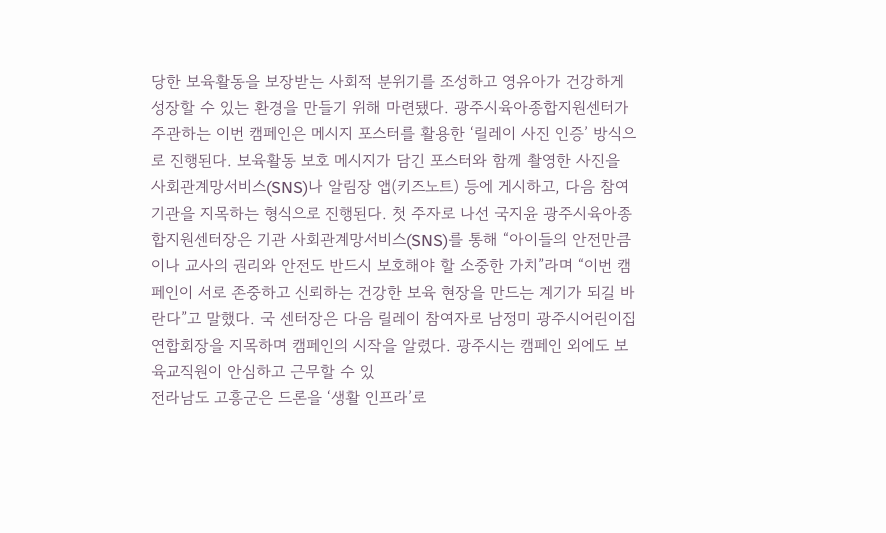당한 보육활동을 보장받는 사회적 분위기를 조성하고 영유아가 건강하게 성장할 수 있는 환경을 만들기 위해 마련됐다. 광주시육아종합지원센터가 주관하는 이번 캠페인은 메시지 포스터를 활용한 ‘릴레이 사진 인증’ 방식으로 진행된다. 보육활동 보호 메시지가 담긴 포스터와 함께 촬영한 사진을 사회관계망서비스(SNS)나 알림장 앱(키즈노트) 등에 게시하고, 다음 참여 기관을 지목하는 형식으로 진행된다. 첫 주자로 나선 국지윤 광주시육아종합지원센터장은 기관 사회관계망서비스(SNS)를 통해 “아이들의 안전만큼이나 교사의 권리와 안전도 반드시 보호해야 할 소중한 가치”라며 “이번 캠페인이 서로 존중하고 신뢰하는 건강한 보육 현장을 만드는 계기가 되길 바란다”고 말했다. 국 센터장은 다음 릴레이 참여자로 남정미 광주시어린이집연합회장을 지목하며 캠페인의 시작을 알렸다. 광주시는 캠페인 외에도 보육교직원이 안심하고 근무할 수 있
전라남도 고흥군은 드론을 ‘생활 인프라’로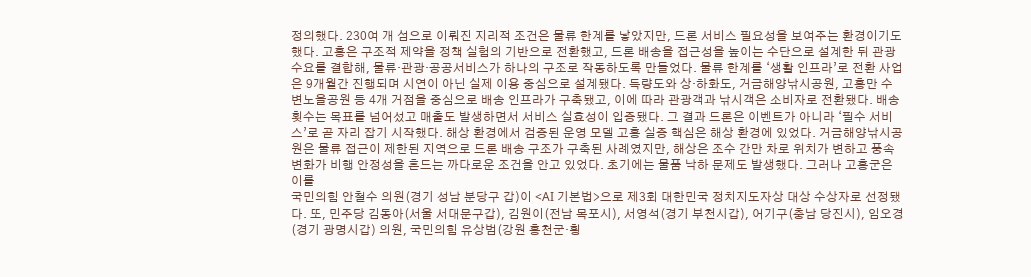정의했다. 230여 개 섬으로 이뤄진 지리적 조건은 물류 한계를 낳았지만, 드론 서비스 필요성을 보여주는 환경이기도 했다. 고흥은 구조적 제약을 정책 실험의 기반으로 전환했고, 드론 배송을 접근성을 높이는 수단으로 설계한 뒤 관광 수요를 결합해, 물류·관광·공공서비스가 하나의 구조로 작동하도록 만들었다. 물류 한계를 ‘생활 인프라’로 전환 사업은 9개월간 진행되며 시연이 아닌 실제 이용 중심으로 설계됐다. 득량도와 상·하화도, 거금해양낚시공원, 고흥만 수변노을공원 등 4개 거점을 중심으로 배송 인프라가 구축됐고, 이에 따라 관광객과 낚시객은 소비자로 전환됐다. 배송 횟수는 목표를 넘어섰고 매출도 발생하면서 서비스 실효성이 입증됐다. 그 결과 드론은 이벤트가 아니라 ‘필수 서비스’로 곧 자리 잡기 시작했다. 해상 환경에서 검증된 운영 모델 고흥 실증 핵심은 해상 환경에 있었다. 거금해양낚시공원은 물류 접근이 제한된 지역으로 드론 배송 구조가 구축된 사례였지만, 해상은 조수 간만 차로 위치가 변하고 풍속 변화가 비행 안정성을 흔드는 까다로운 조건을 안고 있었다. 초기에는 물품 낙하 문제도 발생했다. 그러나 고흥군은 이를
국민의힘 안철수 의원(경기 성남 분당구 갑)이 <AI 기본법>으로 제3회 대한민국 정치지도자상 대상 수상자로 선정됐다. 또, 민주당 김동아(서울 서대문구갑), 김원이(전남 목포시), 서영석(경기 부천시갑), 어기구(충남 당진시), 임오경(경기 광명시갑) 의원, 국민의힘 유상범(강원 홍천군·횡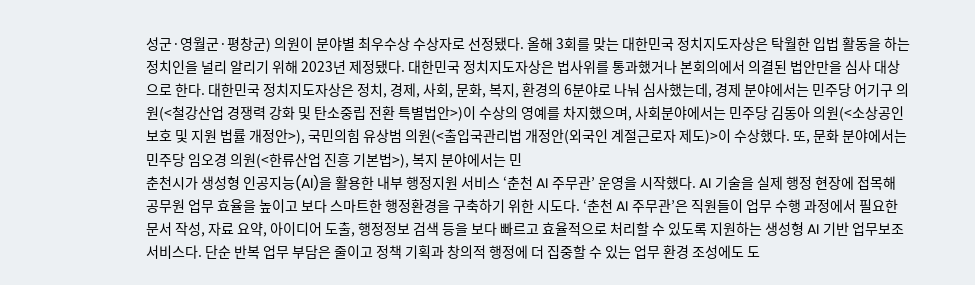성군·영월군·평창군) 의원이 분야별 최우수상 수상자로 선정됐다. 올해 3회를 맞는 대한민국 정치지도자상은 탁월한 입법 활동을 하는 정치인을 널리 알리기 위해 2023년 제정됐다. 대한민국 정치지도자상은 법사위를 통과했거나 본회의에서 의결된 법안만을 심사 대상으로 한다. 대한민국 정치지도자상은 정치, 경제, 사회, 문화, 복지, 환경의 6분야로 나눠 심사했는데, 경제 분야에서는 민주당 어기구 의원(<철강산업 경쟁력 강화 및 탄소중립 전환 특별법안>)이 수상의 영예를 차지했으며, 사회분야에서는 민주당 김동아 의원(<소상공인 보호 및 지원 법률 개정안>), 국민의힘 유상범 의원(<출입국관리법 개정안(외국인 계절근로자 제도)>이 수상했다. 또, 문화 분야에서는 민주당 임오경 의원(<한류산업 진흥 기본법>), 복지 분야에서는 민
춘천시가 생성형 인공지능(AI)을 활용한 내부 행정지원 서비스 ‘춘천 AI 주무관’ 운영을 시작했다. AI 기술을 실제 행정 현장에 접목해 공무원 업무 효율을 높이고 보다 스마트한 행정환경을 구축하기 위한 시도다. ‘춘천 AI 주무관’은 직원들이 업무 수행 과정에서 필요한 문서 작성, 자료 요약, 아이디어 도출, 행정정보 검색 등을 보다 빠르고 효율적으로 처리할 수 있도록 지원하는 생성형 AI 기반 업무보조 서비스다. 단순 반복 업무 부담은 줄이고 정책 기획과 창의적 행정에 더 집중할 수 있는 업무 환경 조성에도 도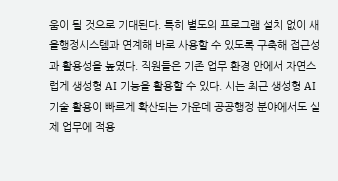움이 될 것으로 기대된다. 특히 별도의 프로그램 설치 없이 새올행정시스템과 연계해 바로 사용할 수 있도록 구축해 접근성과 활용성을 높였다. 직원들은 기존 업무 환경 안에서 자연스럽게 생성형 AI 기능을 활용할 수 있다. 시는 최근 생성형 AI 기술 활용이 빠르게 확산되는 가운데 공공행정 분야에서도 실제 업무에 적용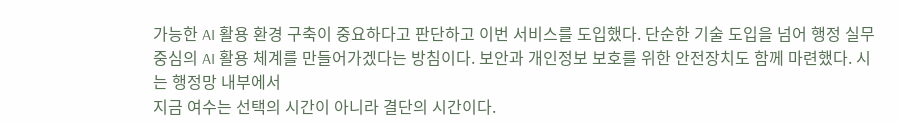가능한 AI 활용 환경 구축이 중요하다고 판단하고 이번 서비스를 도입했다. 단순한 기술 도입을 넘어 행정 실무 중심의 AI 활용 체계를 만들어가겠다는 방침이다. 보안과 개인정보 보호를 위한 안전장치도 함께 마련했다. 시는 행정망 내부에서
지금 여수는 선택의 시간이 아니라 결단의 시간이다.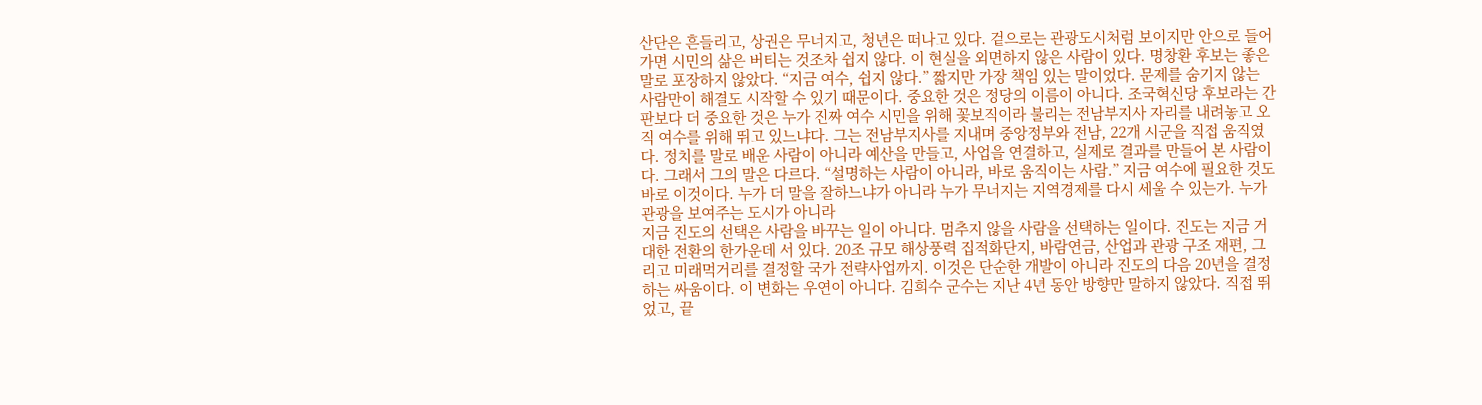산단은 흔들리고, 상권은 무너지고, 청년은 떠나고 있다. 겉으로는 관광도시처럼 보이지만 안으로 들어가면 시민의 삶은 버티는 것조차 쉽지 않다. 이 현실을 외면하지 않은 사람이 있다. 명창환 후보는 좋은 말로 포장하지 않았다. “지금 여수, 쉽지 않다.” 짧지만 가장 책임 있는 말이었다. 문제를 숨기지 않는 사람만이 해결도 시작할 수 있기 때문이다. 중요한 것은 정당의 이름이 아니다. 조국혁신당 후보라는 간판보다 더 중요한 것은 누가 진짜 여수 시민을 위해 꽃보직이라 불리는 전남부지사 자리를 내려놓고 오직 여수를 위해 뛰고 있느냐다. 그는 전남부지사를 지내며 중앙정부와 전남, 22개 시군을 직접 움직였다. 정치를 말로 배운 사람이 아니라 예산을 만들고, 사업을 연결하고, 실제로 결과를 만들어 본 사람이다. 그래서 그의 말은 다르다. “설명하는 사람이 아니라, 바로 움직이는 사람.” 지금 여수에 필요한 것도 바로 이것이다. 누가 더 말을 잘하느냐가 아니라 누가 무너지는 지역경제를 다시 세울 수 있는가. 누가 관광을 보여주는 도시가 아니라
지금 진도의 선택은 사람을 바꾸는 일이 아니다. 멈추지 않을 사람을 선택하는 일이다. 진도는 지금 거대한 전환의 한가운데 서 있다. 20조 규모 해상풍력 집적화단지, 바람연금, 산업과 관광 구조 재편, 그리고 미래먹거리를 결정할 국가 전략사업까지. 이것은 단순한 개발이 아니라 진도의 다음 20년을 결정하는 싸움이다. 이 변화는 우연이 아니다. 김희수 군수는 지난 4년 동안 방향만 말하지 않았다. 직접 뛰었고, 끝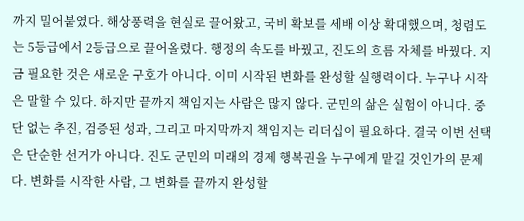까지 밀어붙였다. 해상풍력을 현실로 끌어왔고, 국비 확보를 세배 이상 확대했으며, 청렴도는 5등급에서 2등급으로 끌어올렸다. 행정의 속도를 바꿨고, 진도의 흐름 자체를 바꿨다. 지금 필요한 것은 새로운 구호가 아니다. 이미 시작된 변화를 완성할 실행력이다. 누구나 시작은 말할 수 있다. 하지만 끝까지 책임지는 사람은 많지 않다. 군민의 삶은 실험이 아니다. 중단 없는 추진, 검증된 성과, 그리고 마지막까지 책임지는 리더십이 필요하다. 결국 이번 선택은 단순한 선거가 아니다. 진도 군민의 미래의 경제 행복권을 누구에게 맡길 것인가의 문제다. 변화를 시작한 사람, 그 변화를 끝까지 완성할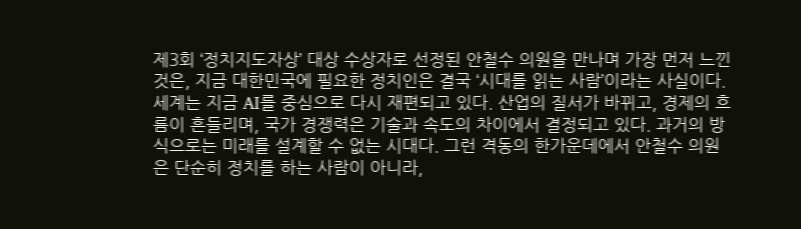제3회 ‘정치지도자상’ 대상 수상자로 선정된 안철수 의원을 만나며 가장 먼저 느낀 것은, 지금 대한민국에 필요한 정치인은 결국 ‘시대를 읽는 사람’이라는 사실이다. 세계는 지금 AI를 중심으로 다시 재편되고 있다. 산업의 질서가 바뀌고, 경제의 흐름이 흔들리며, 국가 경쟁력은 기술과 속도의 차이에서 결정되고 있다. 과거의 방식으로는 미래를 설계할 수 없는 시대다. 그런 격동의 한가운데에서 안철수 의원은 단순히 정치를 하는 사람이 아니라,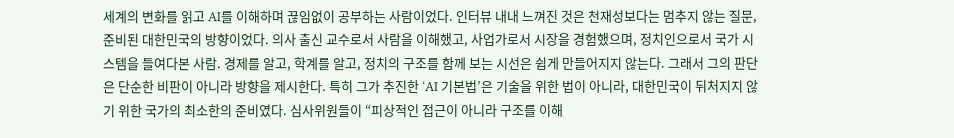세계의 변화를 읽고 AI를 이해하며 끊임없이 공부하는 사람이었다. 인터뷰 내내 느껴진 것은 천재성보다는 멈추지 않는 질문, 준비된 대한민국의 방향이었다. 의사 출신 교수로서 사람을 이해했고, 사업가로서 시장을 경험했으며, 정치인으로서 국가 시스템을 들여다본 사람. 경제를 알고, 학계를 알고, 정치의 구조를 함께 보는 시선은 쉽게 만들어지지 않는다. 그래서 그의 판단은 단순한 비판이 아니라 방향을 제시한다. 특히 그가 추진한 ‘AI 기본법’은 기술을 위한 법이 아니라, 대한민국이 뒤처지지 않기 위한 국가의 최소한의 준비였다. 심사위원들이 “피상적인 접근이 아니라 구조를 이해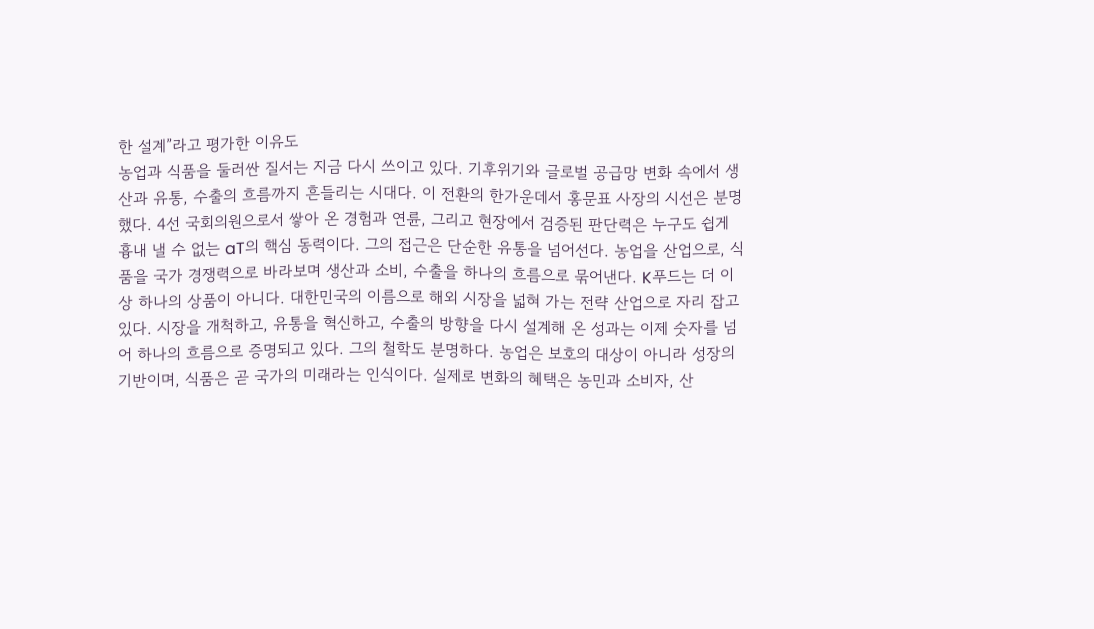한 설계”라고 평가한 이유도
농업과 식품을 둘러싼 질서는 지금 다시 쓰이고 있다. 기후위기와 글로벌 공급망 변화 속에서 생산과 유통, 수출의 흐름까지 흔들리는 시대다. 이 전환의 한가운데서 홍문표 사장의 시선은 분명했다. 4선 국회의원으로서 쌓아 온 경험과 연륜, 그리고 현장에서 검증된 판단력은 누구도 쉽게 흉내 낼 수 없는 aT의 핵심 동력이다. 그의 접근은 단순한 유통을 넘어선다. 농업을 산업으로, 식품을 국가 경쟁력으로 바라보며 생산과 소비, 수출을 하나의 흐름으로 묶어낸다. K푸드는 더 이상 하나의 상품이 아니다. 대한민국의 이름으로 해외 시장을 넓혀 가는 전략 산업으로 자리 잡고 있다. 시장을 개척하고, 유통을 혁신하고, 수출의 방향을 다시 설계해 온 성과는 이제 숫자를 넘어 하나의 흐름으로 증명되고 있다. 그의 철학도 분명하다. 농업은 보호의 대상이 아니라 성장의 기반이며, 식품은 곧 국가의 미래라는 인식이다. 실제로 변화의 혜택은 농민과 소비자, 산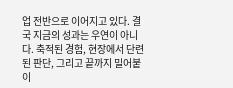업 전반으로 이어지고 있다. 결국 지금의 성과는 우연이 아니다. 축적된 경험, 현장에서 단련된 판단, 그리고 끝까지 밀어붙이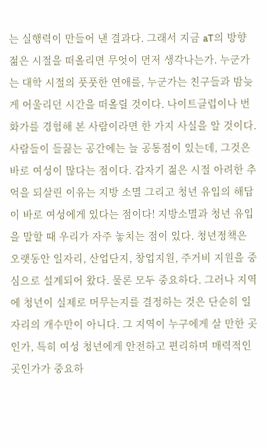는 실행력이 만들어 낸 결과다. 그래서 지금 aT의 방향
젊은 시절을 떠올리면 무엇이 먼저 생각나는가. 누군가는 대학 시절의 풋풋한 연애를, 누군가는 친구들과 밤늦게 어울리던 시간을 떠올릴 것이다. 나이트클럽이나 번화가를 경험해 본 사람이라면 한 가지 사실을 알 것이다. 사람들이 들끓는 공간에는 늘 공통점이 있는데, 그것은 바로 여성이 많다는 점이다. 갑자기 젊은 시절 아려한 추억을 되살린 이유는 지방 소멸 그리고 청년 유입의 해답이 바로 여성에게 있다는 점이다! 지방소멸과 청년 유입을 말할 때 우리가 자주 놓치는 점이 있다. 청년정책은 오랫동안 일자리, 산업단지, 창업지원, 주거비 지원을 중심으로 설계되어 왔다. 물론 모두 중요하다. 그러나 지역에 청년이 실제로 머무는지를 결정하는 것은 단순히 일자리의 개수만이 아니다. 그 지역이 누구에게 살 만한 곳인가, 특히 여성 청년에게 안전하고 편리하며 매력적인 곳인가가 중요하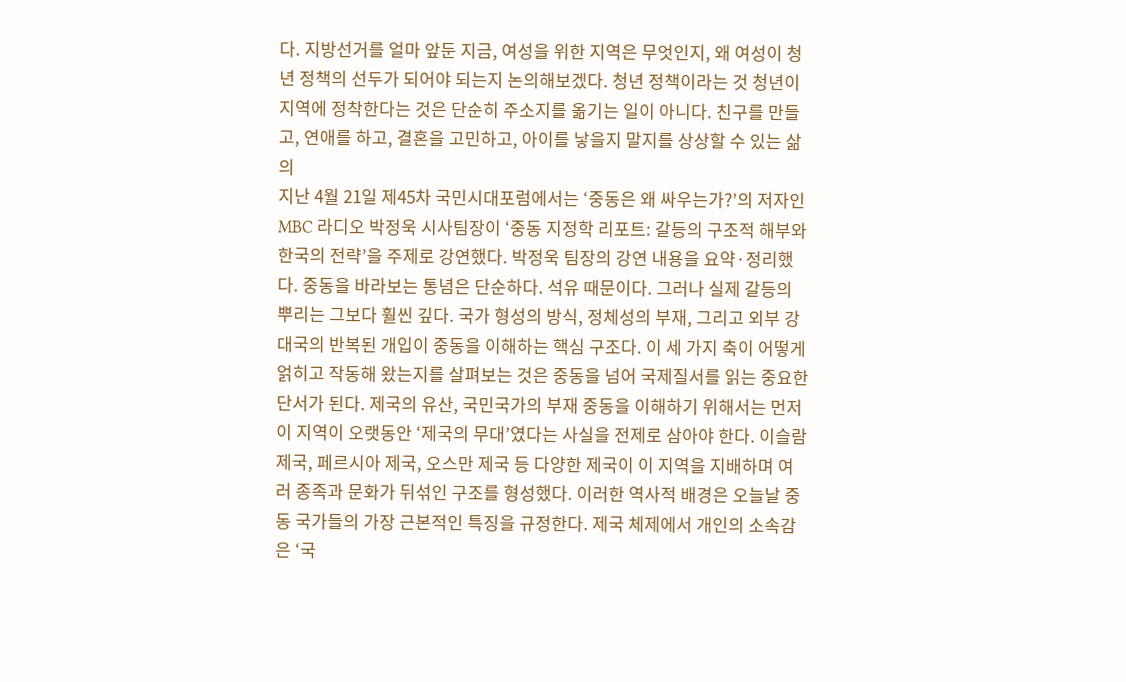다. 지방선거를 얼마 앞둔 지금, 여성을 위한 지역은 무엇인지, 왜 여성이 청년 정책의 선두가 되어야 되는지 논의해보겠다. 청년 정책이라는 것 청년이 지역에 정착한다는 것은 단순히 주소지를 옮기는 일이 아니다. 친구를 만들고, 연애를 하고, 결혼을 고민하고, 아이를 낳을지 말지를 상상할 수 있는 삶의
지난 4월 21일 제45차 국민시대포럼에서는 ‘중동은 왜 싸우는가?’의 저자인 MBC 라디오 박정욱 시사팀장이 ‘중동 지정학 리포트: 갈등의 구조적 해부와 한국의 전략’을 주제로 강연했다. 박정욱 팀장의 강연 내용을 요약·정리했다. 중동을 바라보는 통념은 단순하다. 석유 때문이다. 그러나 실제 갈등의 뿌리는 그보다 훨씬 깊다. 국가 형성의 방식, 정체성의 부재, 그리고 외부 강대국의 반복된 개입이 중동을 이해하는 핵심 구조다. 이 세 가지 축이 어떻게 얽히고 작동해 왔는지를 살펴보는 것은 중동을 넘어 국제질서를 읽는 중요한 단서가 된다. 제국의 유산, 국민국가의 부재 중동을 이해하기 위해서는 먼저 이 지역이 오랫동안 ‘제국의 무대’였다는 사실을 전제로 삼아야 한다. 이슬람 제국, 페르시아 제국, 오스만 제국 등 다양한 제국이 이 지역을 지배하며 여러 종족과 문화가 뒤섞인 구조를 형성했다. 이러한 역사적 배경은 오늘날 중동 국가들의 가장 근본적인 특징을 규정한다. 제국 체제에서 개인의 소속감은 ‘국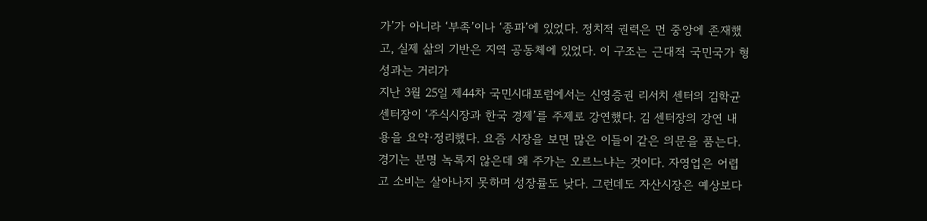가’가 아니라 ‘부족’이나 ‘종파’에 있었다. 정치적 권력은 먼 중앙에 존재했고, 실제 삶의 기반은 지역 공동체에 있었다. 이 구조는 근대적 국민국가 형성과는 거리가
지난 3월 25일 제44차 국민시대포럼에서는 신영증권 리서치 센터의 김학균 센터장이 ‘주식시장과 한국 경제’를 주제로 강연했다. 김 센터장의 강연 내용을 요약·정리했다. 요즘 시장을 보면 많은 이들이 같은 의문을 품는다. 경기는 분명 녹록지 않은데 왜 주가는 오르느냐는 것이다. 자영업은 어렵고 소비는 살아나지 못하며 성장률도 낮다. 그런데도 자산시장은 예상보다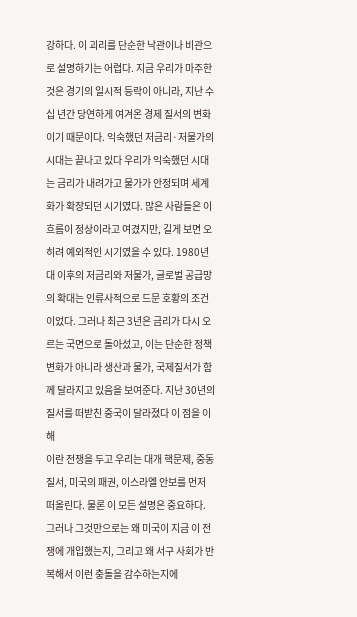강하다. 이 괴리를 단순한 낙관이나 비관으로 설명하기는 어렵다. 지금 우리가 마주한 것은 경기의 일시적 등락이 아니라, 지난 수십 년간 당연하게 여겨온 경제 질서의 변화이기 때문이다. 익숙했던 저금리·저물가의 시대는 끝나고 있다 우리가 익숙했던 시대는 금리가 내려가고 물가가 안정되며 세계화가 확장되던 시기였다. 많은 사람들은 이 흐름이 정상이라고 여겼지만, 길게 보면 오히려 예외적인 시기였을 수 있다. 1980년대 이후의 저금리와 저물가, 글로벌 공급망의 확대는 인류사적으로 드문 호황의 조건이었다. 그러나 최근 3년은 금리가 다시 오르는 국면으로 돌아섰고, 이는 단순한 정책 변화가 아니라 생산과 물가, 국제질서가 함께 달라지고 있음을 보여준다. 지난 30년의 질서를 떠받친 중국이 달라졌다 이 점을 이해
이란 전쟁을 두고 우리는 대개 핵문제, 중동 질서, 미국의 패권, 이스라엘 안보를 먼저 떠올린다. 물론 이 모든 설명은 중요하다. 그러나 그것만으로는 왜 미국이 지금 이 전쟁에 개입했는지, 그리고 왜 서구 사회가 반복해서 이런 충돌을 감수하는지에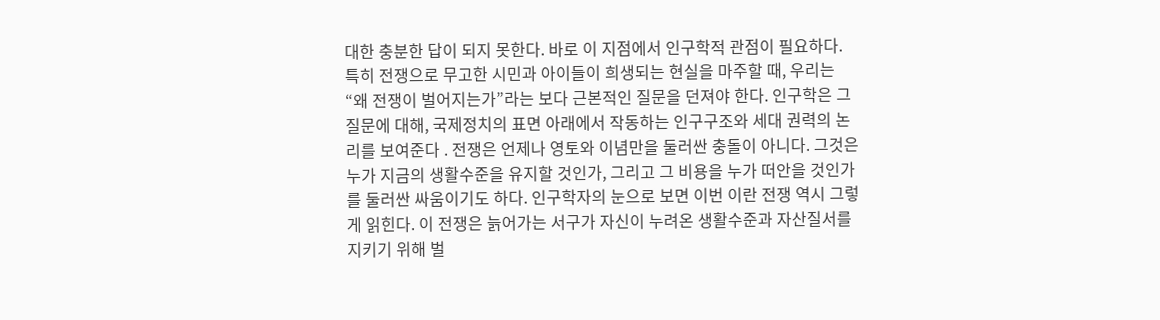대한 충분한 답이 되지 못한다. 바로 이 지점에서 인구학적 관점이 필요하다. 특히 전쟁으로 무고한 시민과 아이들이 희생되는 현실을 마주할 때, 우리는 “왜 전쟁이 벌어지는가”라는 보다 근본적인 질문을 던져야 한다. 인구학은 그 질문에 대해, 국제정치의 표면 아래에서 작동하는 인구구조와 세대 권력의 논리를 보여준다 . 전쟁은 언제나 영토와 이념만을 둘러싼 충돌이 아니다. 그것은 누가 지금의 생활수준을 유지할 것인가, 그리고 그 비용을 누가 떠안을 것인가를 둘러싼 싸움이기도 하다. 인구학자의 눈으로 보면 이번 이란 전쟁 역시 그렇게 읽힌다. 이 전쟁은 늙어가는 서구가 자신이 누려온 생활수준과 자산질서를 지키기 위해 벌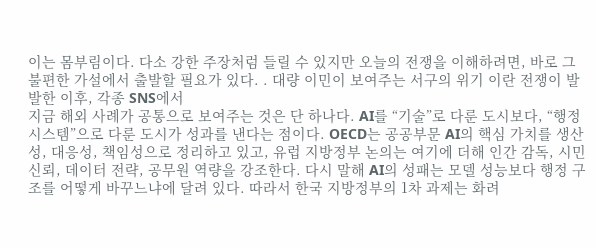이는 몸부림이다. 다소 강한 주장처럼 들릴 수 있지만 오늘의 전쟁을 이해하려면, 바로 그 불편한 가설에서 출발할 필요가 있다. . 대량 이민이 보여주는 서구의 위기 이란 전쟁이 발발한 이후, 각종 SNS에서
지금 해외 사례가 공통으로 보여주는 것은 단 하나다. AI를 “기술”로 다룬 도시보다, “행정 시스템”으로 다룬 도시가 성과를 낸다는 점이다. OECD는 공공부문 AI의 핵심 가치를 생산성, 대응성, 책임성으로 정리하고 있고, 유럽 지방정부 논의는 여기에 더해 인간 감독, 시민 신뢰, 데이터 전략, 공무원 역량을 강조한다. 다시 말해 AI의 성패는 모델 성능보다 행정 구조를 어떻게 바꾸느냐에 달려 있다. 따라서 한국 지방정부의 1차 과제는 화려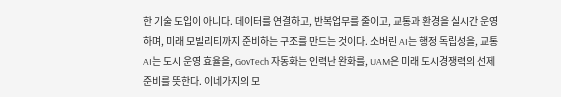한 기술 도입이 아니다. 데이터를 연결하고, 반복업무를 줄이고, 교통과 환경을 실시간 운영하며, 미래 모빌리티까지 준비하는 구조를 만드는 것이다. 소버린 AI는 행정 독립성을, 교통 AI는 도시 운영 효율을, GovTech 자동화는 인력난 완화를, UAM은 미래 도시경쟁력의 선제 준비를 뜻한다. 이네가지의 모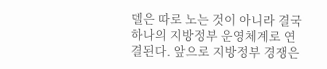델은 따로 노는 것이 아니라 결국 하나의 지방정부 운영체계로 연결된다. 앞으로 지방정부 경쟁은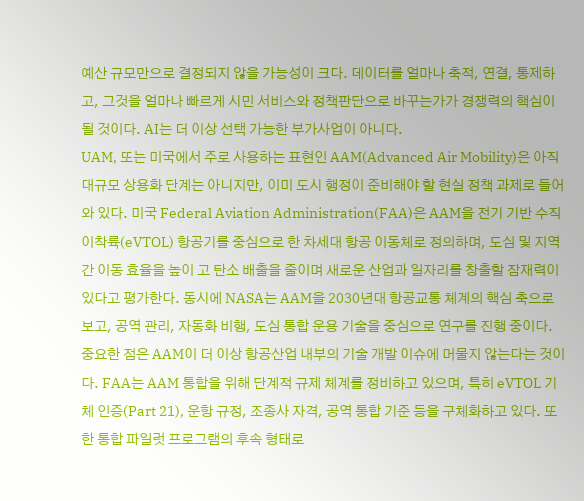예산 규모만으로 결정되지 않을 가능성이 크다. 데이터를 얼마나 축적, 연결, 통제하고, 그것을 얼마나 빠르게 시민 서비스와 정책판단으로 바꾸는가가 경쟁력의 핵심이 될 것이다. AI는 더 이상 선택 가능한 부가사업이 아니다.
UAM, 또는 미국에서 주로 사용하는 표현인 AAM(Advanced Air Mobility)은 아직 대규모 상용화 단계는 아니지만, 이미 도시 행정이 준비해야 할 현실 정책 과제로 들어와 있다. 미국 Federal Aviation Administration(FAA)은 AAM을 전기 기반 수직이착륙(eVTOL) 항공기를 중심으로 한 차세대 항공 이동체로 정의하며, 도심 및 지역 간 이동 효율을 높이 고 탄소 배출을 줄이며 새로운 산업과 일자리를 창출할 잠재력이 있다고 평가한다. 동시에 NASA는 AAM을 2030년대 항공교통 체계의 핵심 축으로 보고, 공역 관리, 자동화 비행, 도심 통합 운용 기술을 중심으로 연구를 진행 중이다. 중요한 점은 AAM이 더 이상 항공산업 내부의 기술 개발 이슈에 머물지 않는다는 것이다. FAA는 AAM 통합을 위해 단계적 규제 체계를 정비하고 있으며, 특히 eVTOL 기체 인증(Part 21), 운항 규정, 조종사 자격, 공역 통합 기준 등을 구체화하고 있다. 또한 통합 파일럿 프로그램의 후속 형태로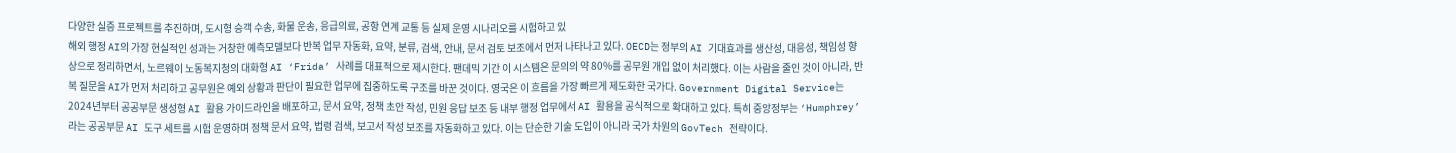다양한 실증 프로젝트를 추진하며, 도시형 승객 수송, 화물 운송, 응급의료, 공항 연계 교통 등 실제 운영 시나리오를 시험하고 있
해외 행정 AI의 가장 현실적인 성과는 거창한 예측모델보다 반복 업무 자동화, 요약, 분류, 검색, 안내, 문서 검토 보조에서 먼저 나타나고 있다. OECD는 정부의 AI 기대효과를 생산성, 대응성, 책임성 향상으로 정리하면서, 노르웨이 노동복지청의 대화형 AI ‘Frida’ 사례를 대표적으로 제시한다. 팬데믹 기간 이 시스템은 문의의 약 80%를 공무원 개입 없이 처리했다. 이는 사람을 줄인 것이 아니라, 반복 질문을 AI가 먼저 처리하고 공무원은 예외 상황과 판단이 필요한 업무에 집중하도록 구조를 바꾼 것이다. 영국은 이 흐름을 가장 빠르게 제도화한 국가다. Government Digital Service는 2024년부터 공공부문 생성형 AI 활용 가이드라인을 배포하고, 문서 요약, 정책 초안 작성, 민원 응답 보조 등 내부 행정 업무에서 AI 활용을 공식적으로 확대하고 있다. 특히 중앙정부는 ‘Humphrey’라는 공공부문 AI 도구 세트를 시험 운영하며 정책 문서 요약, 법령 검색, 보고서 작성 보조를 자동화하고 있다. 이는 단순한 기술 도입이 아니라 국가 차원의 GovTech 전략이다.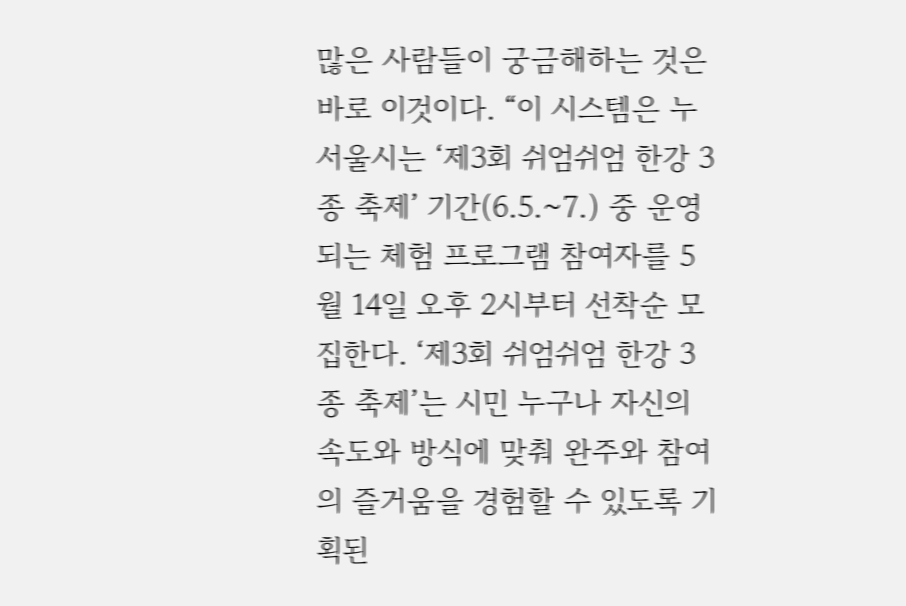많은 사람들이 궁금해하는 것은 바로 이것이다. “이 시스템은 누
서울시는 ‘제3회 쉬엄쉬엄 한강 3종 축제’ 기간(6.5.~7.) 중 운영되는 체험 프로그램 참여자를 5월 14일 오후 2시부터 선착순 모집한다. ‘제3회 쉬엄쉬엄 한강 3종 축제’는 시민 누구나 자신의 속도와 방식에 맞춰 완주와 참여의 즐거움을 경험할 수 있도록 기획된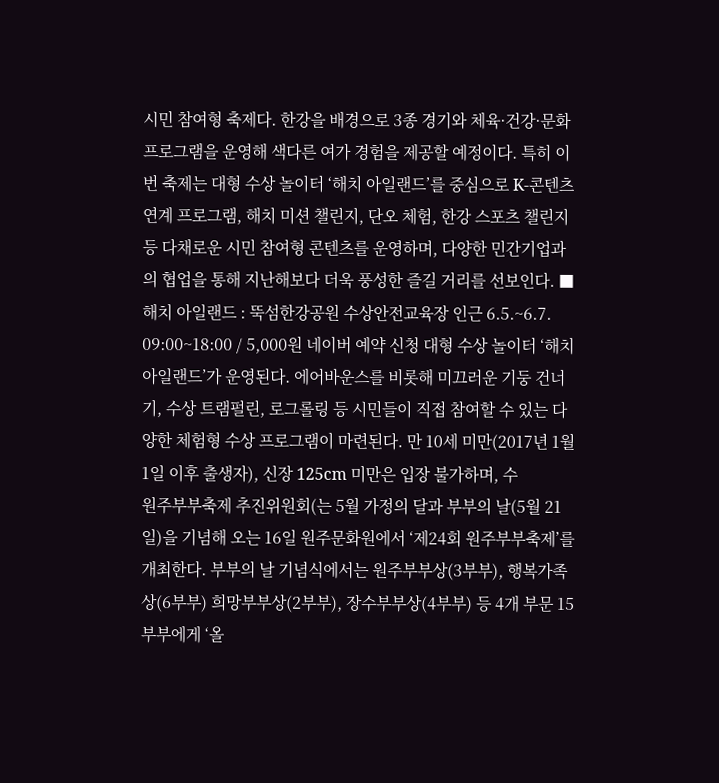시민 참여형 축제다. 한강을 배경으로 3종 경기와 체육·건강·문화 프로그램을 운영해 색다른 여가 경험을 제공할 예정이다. 특히 이번 축제는 대형 수상 놀이터 ‘해치 아일랜드’를 중심으로 K-콘텐츠 연계 프로그램, 해치 미션 챌린지, 단오 체험, 한강 스포츠 챌린지 등 다채로운 시민 참여형 콘텐츠를 운영하며, 다양한 민간기업과의 협업을 통해 지난해보다 더욱 풍성한 즐길 거리를 선보인다. ■ 해치 아일랜드 : 뚝섬한강공원 수상안전교육장 인근 6.5.~6.7. 09:00~18:00 / 5,000원 네이버 예약 신청 대형 수상 놀이터 ‘해치 아일랜드’가 운영된다. 에어바운스를 비롯해 미끄러운 기둥 건너기, 수상 트램펄린, 로그롤링 등 시민들이 직접 참여할 수 있는 다양한 체험형 수상 프로그램이 마련된다. 만 10세 미만(2017년 1월 1일 이후 출생자), 신장 125cm 미만은 입장 불가하며, 수
원주부부축제 추진위원회(는 5월 가정의 달과 부부의 날(5월 21일)을 기념해 오는 16일 원주문화원에서 ‘제24회 원주부부축제’를 개최한다. 부부의 날 기념식에서는 원주부부상(3부부), 행복가족상(6부부) 희망부부상(2부부), 장수부부상(4부부) 등 4개 부문 15부부에게 ‘올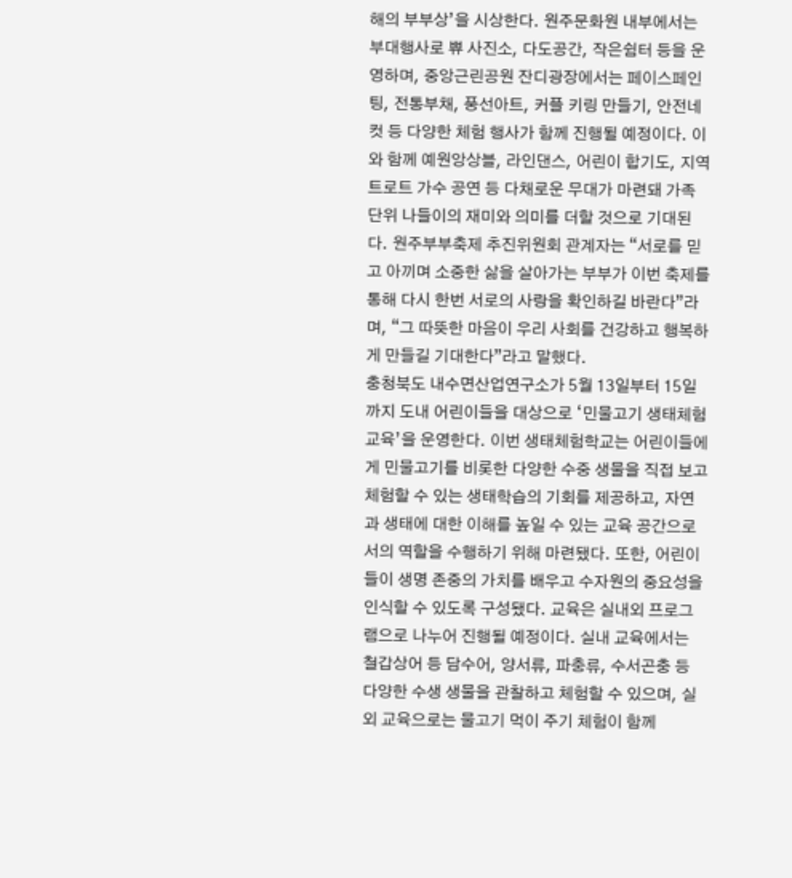해의 부부상’을 시상한다. 원주문화원 내부에서는 부대행사로 쀼 사진소, 다도공간, 작은쉼터 등을 운영하며, 중앙근린공원 잔디광장에서는 페이스페인팅, 전통부채, 풍선아트, 커플 키링 만들기, 안전네컷 등 다양한 체험 행사가 함께 진행될 예정이다. 이와 함께 예원앙상블, 라인댄스, 어린이 합기도, 지역 트로트 가수 공연 등 다채로운 무대가 마련돼 가족 단위 나들이의 재미와 의미를 더할 것으로 기대된다. 원주부부축제 추진위원회 관계자는 “서로를 믿고 아끼며 소중한 삶을 살아가는 부부가 이번 축제를 통해 다시 한번 서로의 사랑을 확인하길 바란다”라며, “그 따뜻한 마음이 우리 사회를 건강하고 행복하게 만들길 기대한다”라고 말했다.
충청북도 내수면산업연구소가 5월 13일부터 15일까지 도내 어린이들을 대상으로 ‘민물고기 생태체험교육’을 운영한다. 이번 생태체험학교는 어린이들에게 민물고기를 비롯한 다양한 수중 생물을 직접 보고 체험할 수 있는 생태학습의 기회를 제공하고, 자연과 생태에 대한 이해를 높일 수 있는 교육 공간으로서의 역할을 수행하기 위해 마련됐다. 또한, 어린이들이 생명 존중의 가치를 배우고 수자원의 중요성을 인식할 수 있도록 구성됐다. 교육은 실내외 프로그램으로 나누어 진행될 예정이다. 실내 교육에서는 철갑상어 등 담수어, 양서류, 파충류, 수서곤충 등 다양한 수생 생물을 관찰하고 체험할 수 있으며, 실외 교육으로는 물고기 먹이 주기 체험이 함께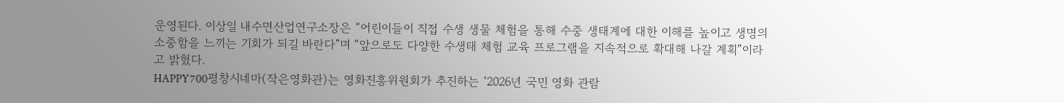운영된다. 이상일 내수면산업연구소장은 “어린이들이 직접 수생 생물 체험을 통해 수중 생태계에 대한 이해를 높이고 생명의 소중함을 느끼는 기회가 되길 바란다”며 “앞으로도 다양한 수생태 체험 교육 프로그램을 지속적으로 확대해 나갈 계획”이라고 밝혔다.
HAPPY700평창시네마(작은영화관)는 영화진흥위원회가 추진하는 ‘2026년 국민 영화 관람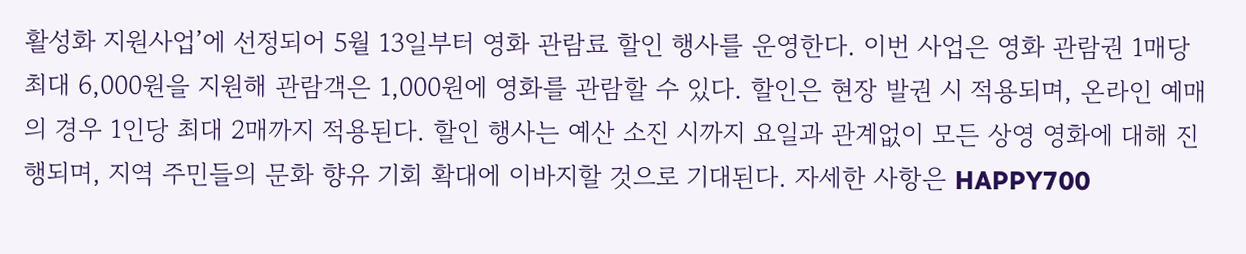활성화 지원사업’에 선정되어 5월 13일부터 영화 관람료 할인 행사를 운영한다. 이번 사업은 영화 관람권 1매당 최대 6,000원을 지원해 관람객은 1,000원에 영화를 관람할 수 있다. 할인은 현장 발권 시 적용되며, 온라인 예매의 경우 1인당 최대 2매까지 적용된다. 할인 행사는 예산 소진 시까지 요일과 관계없이 모든 상영 영화에 대해 진행되며, 지역 주민들의 문화 향유 기회 확대에 이바지할 것으로 기대된다. 자세한 사항은 HAPPY700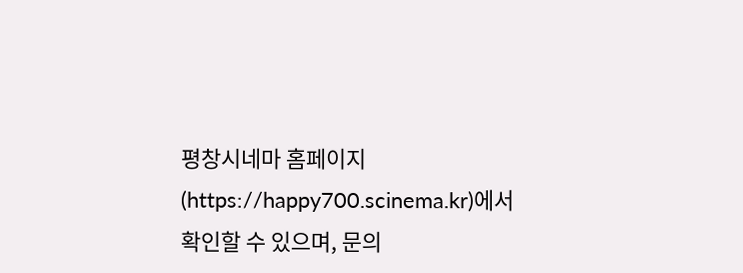평창시네마 홈페이지(https://happy700.scinema.kr)에서 확인할 수 있으며, 문의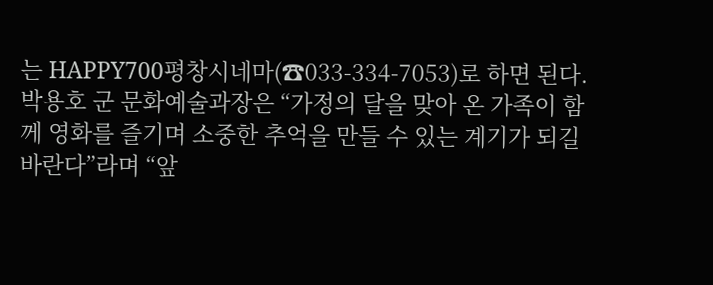는 HAPPY700평창시네마(☎033-334-7053)로 하면 된다. 박용호 군 문화예술과장은 “가정의 달을 맞아 온 가족이 함께 영화를 즐기며 소중한 추억을 만들 수 있는 계기가 되길 바란다”라며 “앞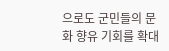으로도 군민들의 문화 향유 기회를 확대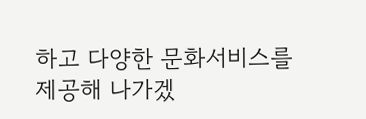하고 다양한 문화서비스를 제공해 나가겠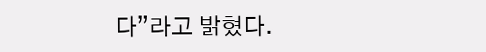다”라고 밝혔다.